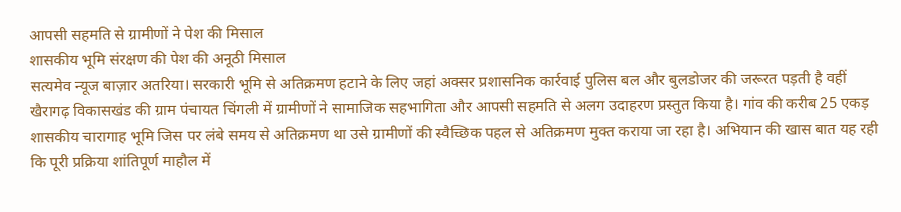आपसी सहमति से ग्रामीणों ने पेश की मिसाल
शासकीय भूमि संरक्षण की पेश की अनूठी मिसाल
सत्यमेव न्यूज बाज़ार अतरिया। सरकारी भूमि से अतिक्रमण हटाने के लिए जहां अक्सर प्रशासनिक कार्रवाई पुलिस बल और बुलडोजर की जरूरत पड़ती है वहीं खैरागढ़ विकासखंड की ग्राम पंचायत चिंगली में ग्रामीणों ने सामाजिक सहभागिता और आपसी सहमति से अलग उदाहरण प्रस्तुत किया है। गांव की करीब 25 एकड़ शासकीय चारागाह भूमि जिस पर लंबे समय से अतिक्रमण था उसे ग्रामीणों की स्वैच्छिक पहल से अतिक्रमण मुक्त कराया जा रहा है। अभियान की खास बात यह रही कि पूरी प्रक्रिया शांतिपूर्ण माहौल में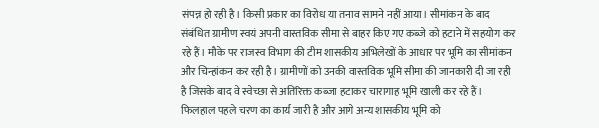संपन्न हो रही है। किसी प्रकार का विरोध या तनाव सामने नहीं आया। सीमांकन के बाद संबंधित ग्रामीण स्वयं अपनी वास्तविक सीमा से बाहर किए गए कब्जे को हटाने में सहयोग कर रहे हैं। मौके पर राजस्व विभाग की टीम शासकीय अभिलेखों के आधार पर भूमि का सीमांकन और चिन्हांकन कर रही है। ग्रामीणों को उनकी वास्तविक भूमि सीमा की जानकारी दी जा रही है जिसके बाद वे स्वेच्छा से अतिरिक्त कब्जा हटाकर चारागाह भूमि खाली कर रहे हैं। फिलहाल पहले चरण का कार्य जारी है और आगे अन्य शासकीय भूमि को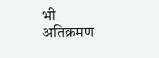भी अतिक्रमण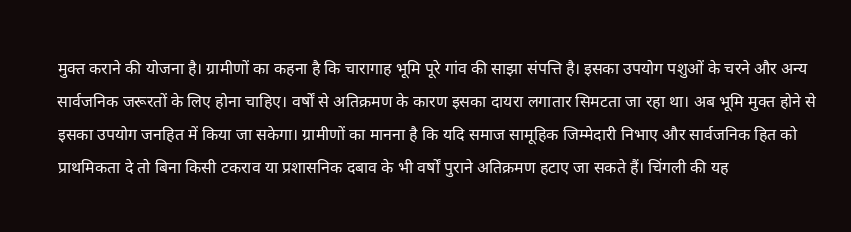मुक्त कराने की योजना है। ग्रामीणों का कहना है कि चारागाह भूमि पूरे गांव की साझा संपत्ति है। इसका उपयोग पशुओं के चरने और अन्य सार्वजनिक जरूरतों के लिए होना चाहिए। वर्षों से अतिक्रमण के कारण इसका दायरा लगातार सिमटता जा रहा था। अब भूमि मुक्त होने से इसका उपयोग जनहित में किया जा सकेगा। ग्रामीणों का मानना है कि यदि समाज सामूहिक जिम्मेदारी निभाए और सार्वजनिक हित को प्राथमिकता दे तो बिना किसी टकराव या प्रशासनिक दबाव के भी वर्षों पुराने अतिक्रमण हटाए जा सकते हैं। चिंगली की यह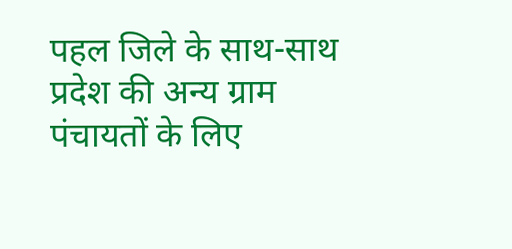पहल जिले के साथ-साथ प्रदेश की अन्य ग्राम पंचायतों के लिए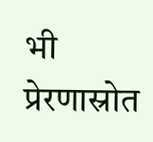भी प्रेरणास्रोत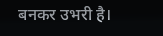बनकर उभरी है।